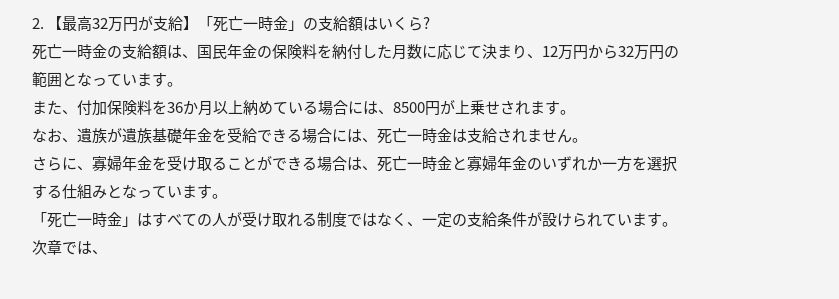2. 【最高32万円が支給】「死亡一時金」の支給額はいくら?
死亡一時金の支給額は、国民年金の保険料を納付した月数に応じて決まり、12万円から32万円の範囲となっています。
また、付加保険料を36か月以上納めている場合には、8500円が上乗せされます。
なお、遺族が遺族基礎年金を受給できる場合には、死亡一時金は支給されません。
さらに、寡婦年金を受け取ることができる場合は、死亡一時金と寡婦年金のいずれか一方を選択する仕組みとなっています。
「死亡一時金」はすべての人が受け取れる制度ではなく、一定の支給条件が設けられています。
次章では、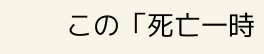この「死亡一時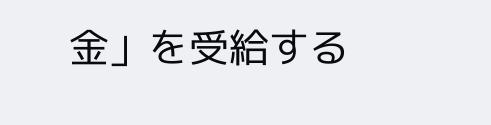金」を受給する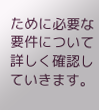ために必要な要件について詳しく確認していきます。